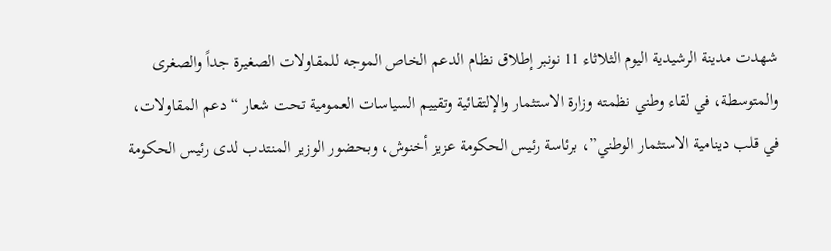شهدت مدينة الرشيدية اليوم الثلاثاء 11 نونبر إطلاق نظام الدعم الخاص الموجه للمقاولات الصغيرة جداً والصغرى والمتوسطة، في لقاء وطني نظمته وزارة الاستثمار والإلتقائية وتقييم السياسات العمومية تحت شعار “دعم المقاولات، في قلب دينامية الاستثمار الوطني”، برئاسة رئيس الحكومة عزيز أخنوش، وبحضور الوزير المنتدب لدى رئيس الحكومة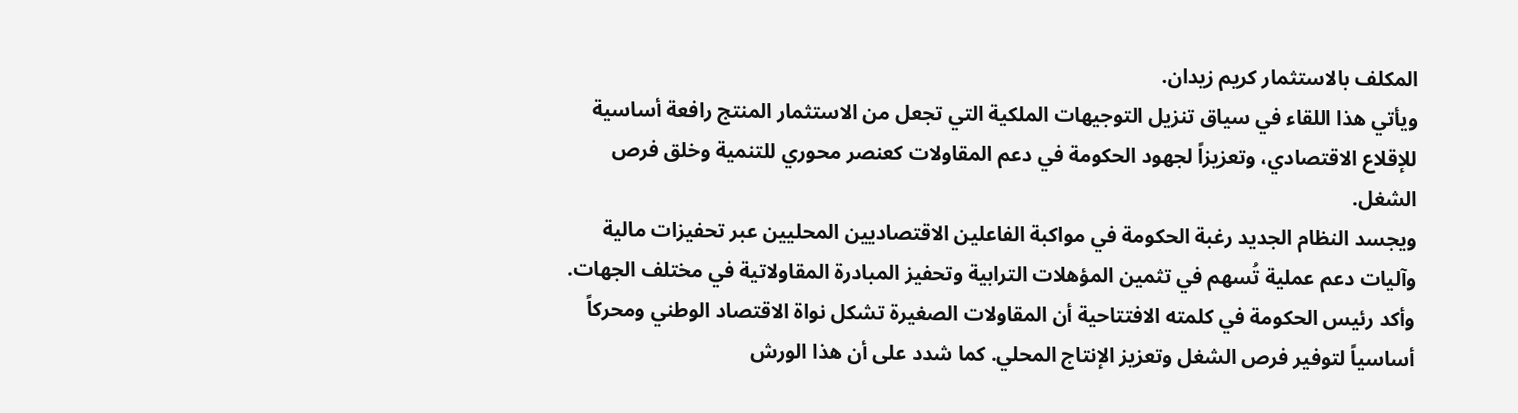المكلف بالاستثمار كريم زيدان.
ويأتي هذا اللقاء في سياق تنزيل التوجيهات الملكية التي تجعل من الاستثمار المنتج رافعة أساسية للإقلاع الاقتصادي، وتعزيزاً لجهود الحكومة في دعم المقاولات كعنصر محوري للتنمية وخلق فرص الشغل.
ويجسد النظام الجديد رغبة الحكومة في مواكبة الفاعلين الاقتصاديين المحليين عبر تحفيزات مالية وآليات دعم عملية تُسهم في تثمين المؤهلات الترابية وتحفيز المبادرة المقاولاتية في مختلف الجهات.
وأكد رئيس الحكومة في كلمته الافتتاحية أن المقاولات الصغيرة تشكل نواة الاقتصاد الوطني ومحركاً أساسياً لتوفير فرص الشغل وتعزيز الإنتاج المحلي. كما شدد على أن هذا الورش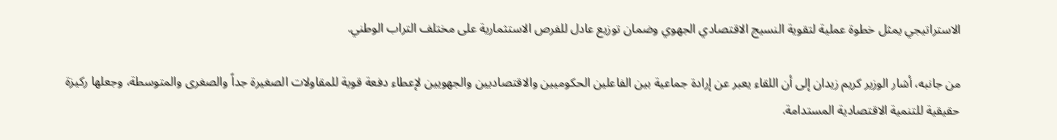الاستراتيجي يمثل خطوة عملية لتقوية النسيج الاقتصادي الجهوي وضمان توزيع عادل للفرص الاستثمارية على مختلف التراب الوطني.

من جانبه، أشار الوزير كريم زيدان إلى أن اللقاء يعبر عن إرادة جماعية بين الفاعلين الحكوميين والاقتصاديين والجهويين لإعطاء دفعة قوية للمقاولات الصغيرة جداً والصغرى والمتوسطة، وجعلها ركيزة حقيقية للتنمية الاقتصادية المستدامة.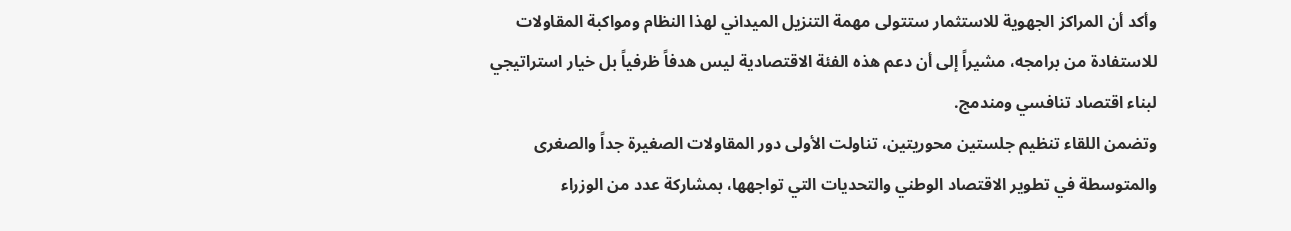وأكد أن المراكز الجهوية للاستثمار ستتولى مهمة التنزيل الميداني لهذا النظام ومواكبة المقاولات للاستفادة من برامجه، مشيراً إلى أن دعم هذه الفئة الاقتصادية ليس هدفاً ظرفياً بل خيار استراتيجي لبناء اقتصاد تنافسي ومندمج.
وتضمن اللقاء تنظيم جلستين محوريتين، تناولت الأولى دور المقاولات الصغيرة جداً والصغرى والمتوسطة في تطوير الاقتصاد الوطني والتحديات التي تواجهها، بمشاركة عدد من الوزراء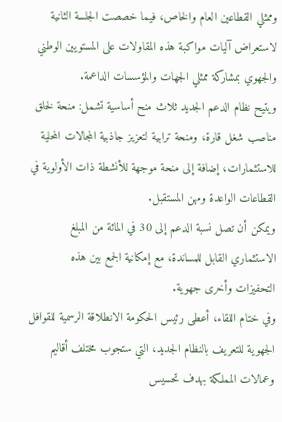وممثلي القطاعين العام والخاص، فيما خصصت الجلسة الثانية لاستعراض آليات مواكبة هذه المقاولات على المستويين الوطني والجهوي بمشاركة ممثلي الجهات والمؤسسات الداعمة.
ويتيح نظام الدعم الجديد ثلاث منح أساسية تشمل: منحة لخلق مناصب شغل قارة، ومنحة ترابية لتعزيز جاذبية المجالات المحلية للاستثمارات، إضافة إلى منحة موجهة للأنشطة ذات الأولوية في القطاعات الواعدة ومهن المستقبل.
ويمكن أن تصل نسبة الدعم إلى 30 في المائة من المبلغ الاستثماري القابل للمساندة، مع إمكانية الجمع بين هذه التحفيزات وأخرى جهوية.
وفي ختام اللقاء، أعطى رئيس الحكومة الانطلاقة الرسمية للقوافل الجهوية للتعريف بالنظام الجديد، التي ستجوب مختلف أقاليم وعمالات المملكة بهدف تحسيس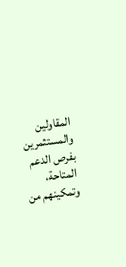المقاولين والمستثمرين بفرص الدعم المتاحة، وتمكينهم من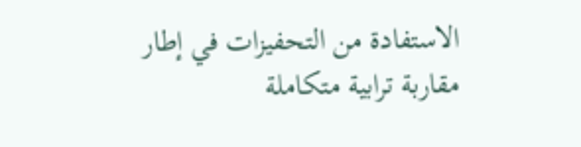الاستفادة من التحفيزات في إطار مقاربة ترابية متكاملة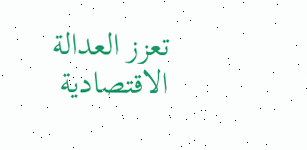تعزز العدالة الاقتصادية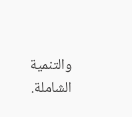والتنمية الشاملة.